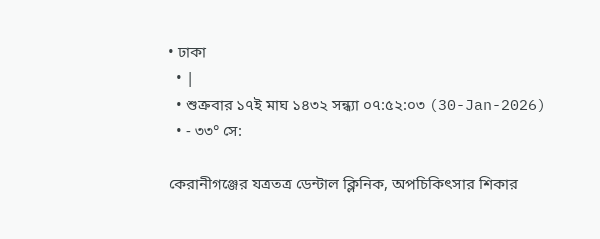• ঢাকা
  • |
  • শুক্রবার ১৭ই মাঘ ১৪৩২ সন্ধ্যা ০৭:৫২:০৩ (30-Jan-2026)
  • - ৩৩° সে:

কেরানীগঞ্জের যত্রতত্র ডেন্টাল ক্লিনিক, অপচিকিৎসার শিকার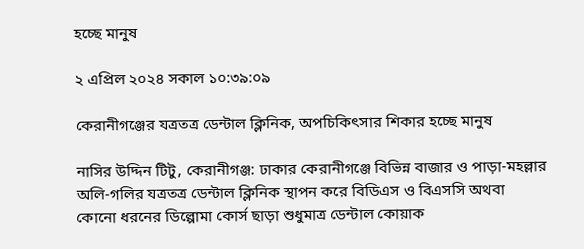হচ্ছে মানুষ

২ এপ্রিল ২০২৪ সকাল ১০:৩৯:০৯

কেরানীগঞ্জের যত্রতত্র ডেন্টাল ক্লিনিক, অপচিকিৎসার শিকার হচ্ছে মানুষ

নাসির উদ্দিন টিটু, কেরানীগঞ্জ: ঢাকার কেরানীগঞ্জে বিভিন্ন বাজার ও পাড়া-মহল্লার অলি-গলির যত্রতত্র ডেন্টাল ক্লিনিক স্থাপন করে বিডিএস ও বিএসসি অথবা কোনো ধরনের ডিল্পোমা কোর্স ছাড়া শুধুমাত্র ডেন্টাল কোয়াক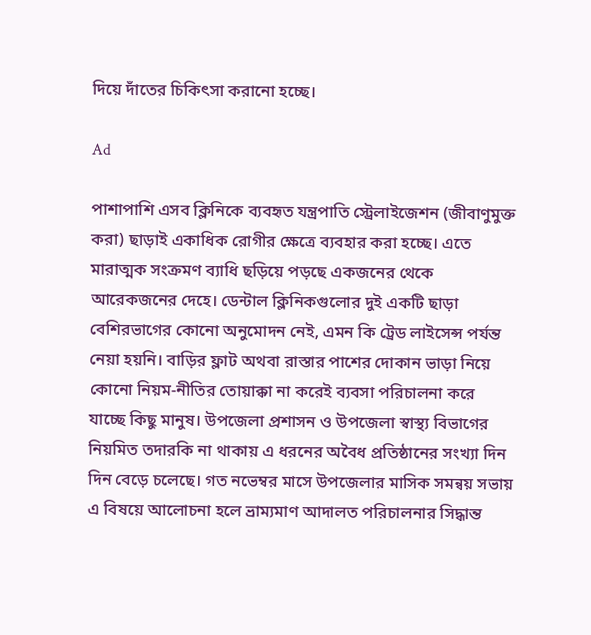দিয়ে দাঁতের চিকিৎসা করানো হচ্ছে।

Ad

পাশাপাশি এসব ক্লিনিকে ব্যবহৃত যন্ত্রপাতি স্ট্রেলাইজেশন (জীবাণুমুক্ত করা) ছাড়াই একাধিক রোগীর ক্ষেত্রে ব্যবহার করা হচ্ছে। এতে মারাত্মক সংক্রমণ ব্যাধি ছড়িয়ে পড়ছে একজনের থেকে আরেকজনের দেহে। ডেন্টাল ক্লিনিকগুলোর দুই একটি ছাড়া বেশিরভাগের কোনো অনুমোদন নেই, এমন কি ট্রেড লাইসেন্স পর্যন্ত নেয়া হয়নি। বাড়ির ফ্লাট অথবা রাস্তার পাশের দোকান ভাড়া নিয়ে কোনো নিয়ম-নীতির তোয়াক্কা না করেই ব্যবসা পরিচালনা করে যাচ্ছে কিছু মানুষ। উপজেলা প্রশাসন ও উপজেলা স্বাস্থ্য বিভাগের নিয়মিত তদারকি না থাকায় এ ধরনের অবৈধ প্রতিষ্ঠানের সংখ্যা দিন দিন বেড়ে চলেছে। গত নভেম্বর মাসে উপজেলার মাসিক সমন্বয় সভায় এ বিষয়ে আলোচনা হলে ভ্রাম্যমাণ আদালত পরিচালনার সিদ্ধান্ত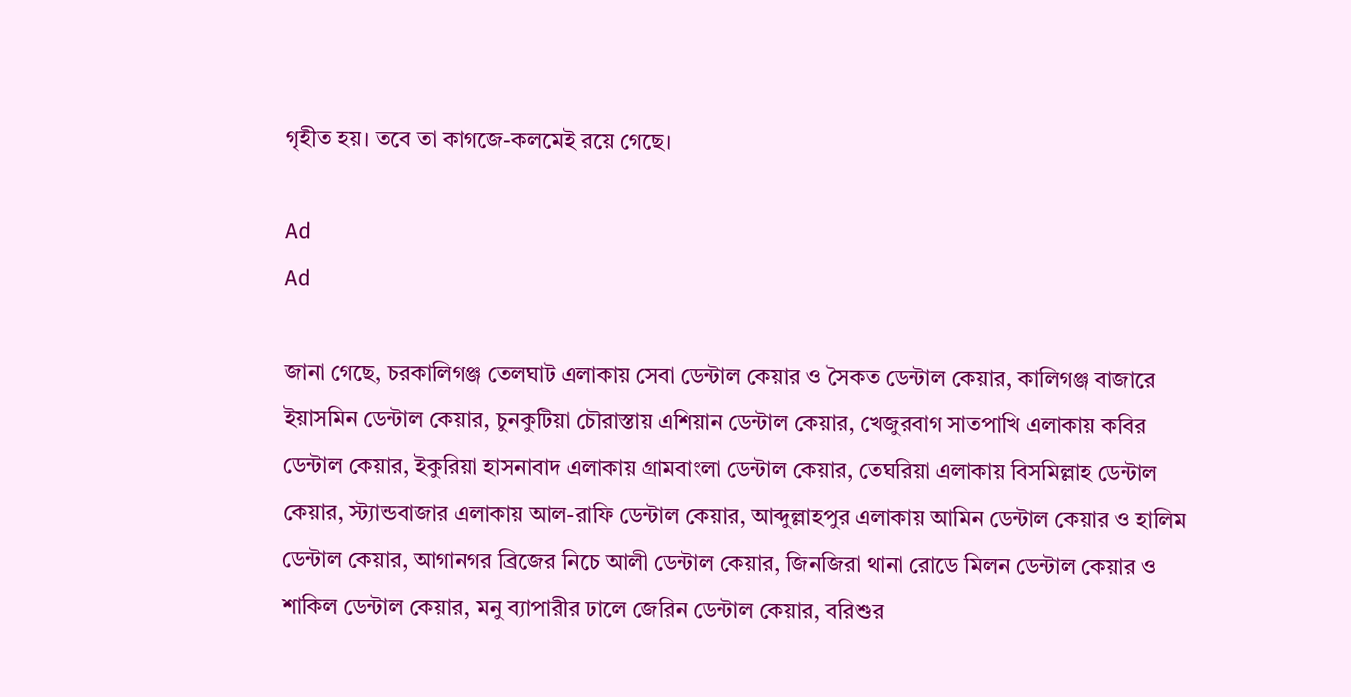গৃহীত হয়। তবে তা কাগজে-কলমেই রয়ে গেছে।

Ad
Ad

জানা গেছে, চরকালিগঞ্জ তেলঘাট এলাকায় সেবা ডেন্টাল কেয়ার ও সৈকত ডেন্টাল কেয়ার, কালিগঞ্জ বাজারে ইয়াসমিন ডেন্টাল কেয়ার, চুনকুটিয়া চৌরাস্তায় এশিয়ান ডেন্টাল কেয়ার, খেজুরবাগ সাতপাখি এলাকায় কবির ডেন্টাল কেয়ার, ইকুরিয়া হাসনাবাদ এলাকায় গ্রামবাংলা ডেন্টাল কেয়ার, তেঘরিয়া এলাকায় বিসমিল্লাহ ডেন্টাল কেয়ার, স্ট্যান্ডবাজার এলাকায় আল-রাফি ডেন্টাল কেয়ার, আব্দুল্লাহপুর এলাকায় আমিন ডেন্টাল কেয়ার ও হালিম ডেন্টাল কেয়ার, আগানগর ব্রিজের নিচে আলী ডেন্টাল কেয়ার, জিনজিরা থানা রোডে মিলন ডেন্টাল কেয়ার ও শাকিল ডেন্টাল কেয়ার, মনু ব্যাপারীর ঢালে জেরিন ডেন্টাল কেয়ার, বরিশুর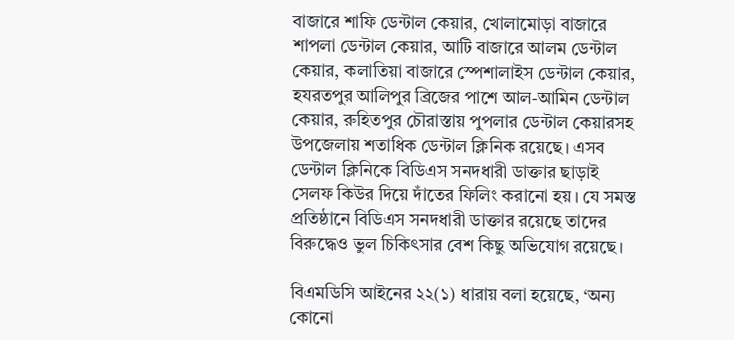বাজারে শাফি ডেন্টাল কেয়ার, খোলামোড়া বাজারে শাপলা ডেন্টাল কেয়ার, আটি বাজারে আলম ডেন্টাল কেয়ার, কলাতিয়া বাজারে স্পেশালাইস ডেন্টাল কেয়ার, হযরতপুর আলিপুর ব্রিজের পাশে আল-আমিন ডেন্টাল কেয়ার, রুহিতপুর চৌরাস্তায় পুপলার ডেন্টাল কেয়ারসহ উপজেলায় শতাধিক ডেন্টাল ক্লিনিক রয়েছে। এসব ডেন্টাল ক্লিনিকে বিডিএস সনদধারী ডাক্তার ছাড়াই সেলফ কিউর দিয়ে দাঁতের ফিলিং করানো হয়। যে সমস্ত প্রতিষ্ঠানে বিডিএস সনদধারী ডাক্তার রয়েছে তাদের বিরুদ্ধেও ভুল চিকিৎসার বেশ কিছু অভিযোগ রয়েছে।

বিএমডিসি আইনের ২২(১) ধারায় বলা হয়েছে, ‘অন্য কোনো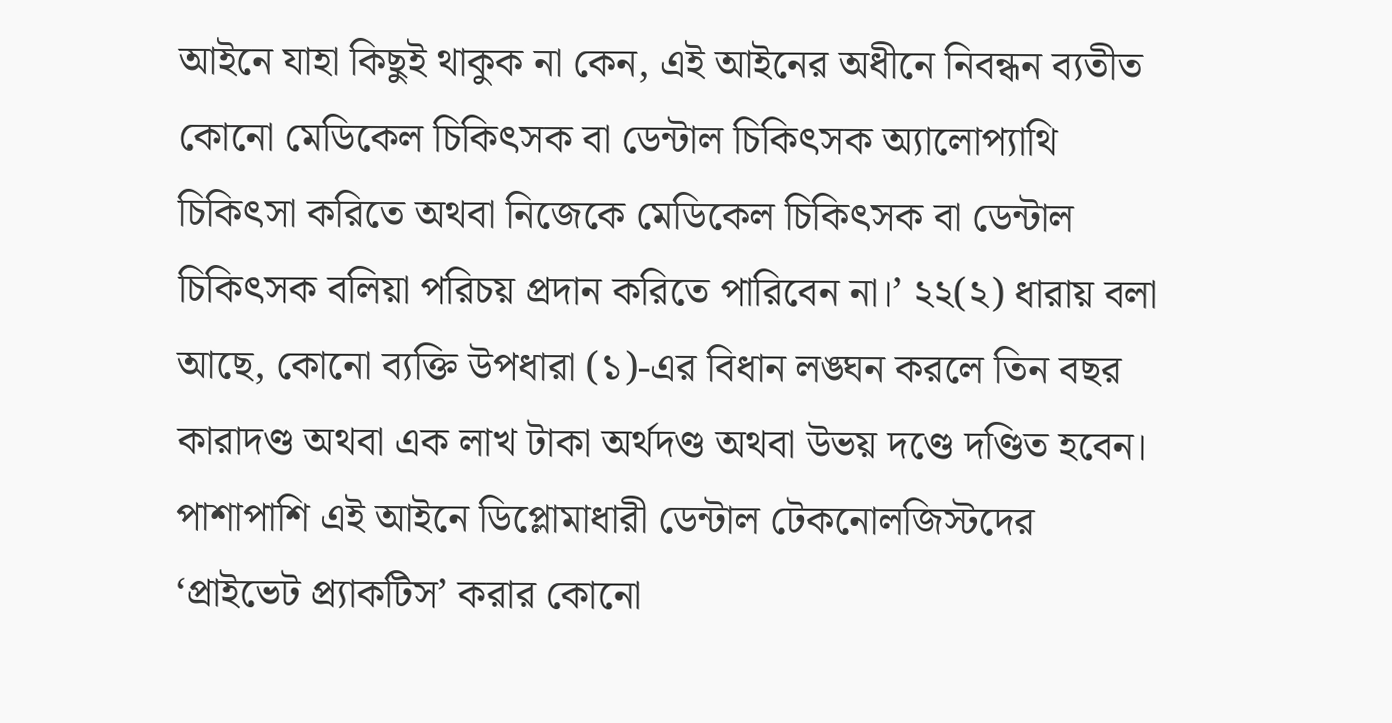আইনে যাহা কিছুই থাকুক না কেন, এই আইনের অধীনে নিবন্ধন ব্যতীত কোনো মেডিকেল চিকিৎসক বা ডেন্টাল চিকিৎসক অ্যালোপ্যাথি চিকিৎসা করিতে অথবা নিজেকে মেডিকেল চিকিৎসক বা ডেন্টাল চিকিৎসক বলিয়া পরিচয় প্রদান করিতে পারিবেন না।’ ২২(২) ধারায় বলা আছে, কোনো ব্যক্তি উপধারা (১)-এর বিধান লঙ্ঘন করলে তিন বছর কারাদণ্ড অথবা এক লাখ টাকা অর্থদণ্ড অথবা উভয় দণ্ডে দণ্ডিত হবেন। পাশাপাশি এই আইনে ডিপ্লোমাধারী ডেন্টাল টেকনোলজিস্টদের ‘প্রাইভেট প্র্যাকটিস’ করার কোনো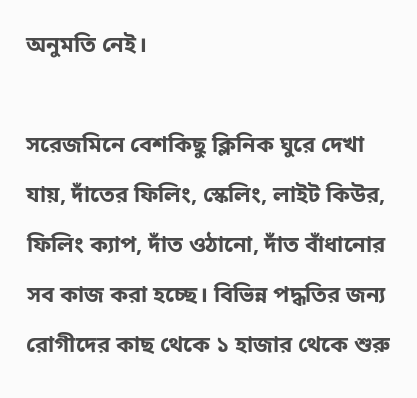অনুমতি নেই।

সরেজমিনে বেশকিছু ক্লিনিক ঘুরে দেখা যায়, দাঁতের ফিলিং, স্কেলিং, লাইট কিউর, ফিলিং ক্যাপ, দাঁত ওঠানো, দাঁত বাঁধানোর সব কাজ করা হচ্ছে। বিভিন্ন পদ্ধতির জন্য রোগীদের কাছ থেকে ১ হাজার থেকে শুরু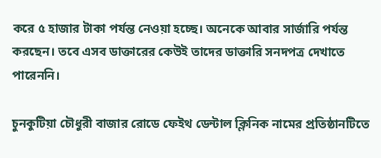করে ৫ হাজার টাকা পর্যন্ত নেওয়া হচ্ছে। অনেকে আবার সার্জারি পর্যন্ত করছেন। তবে এসব ডাক্তারের কেউই তাদের ডাক্তারি সনদপত্র দেখাতে পারেননি।

চুনকুটিয়া চৌধুরী বাজার রোডে ফেইথ ডেন্টাল ক্লিনিক নামের প্রতিষ্ঠানটিতে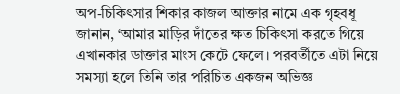অপ-চিকিৎসার শিকার কাজল আক্তার নামে এক গৃহবধূ জানান, ‘আমার মাড়ির দাঁতের ক্ষত চিকিৎসা করতে গিয়ে এখানকার ডাক্তার মাংস কেটে ফেলে। পরবর্তীতে এটা নিয়ে সমস্যা হলে তিনি তার পরিচিত একজন অভিজ্ঞ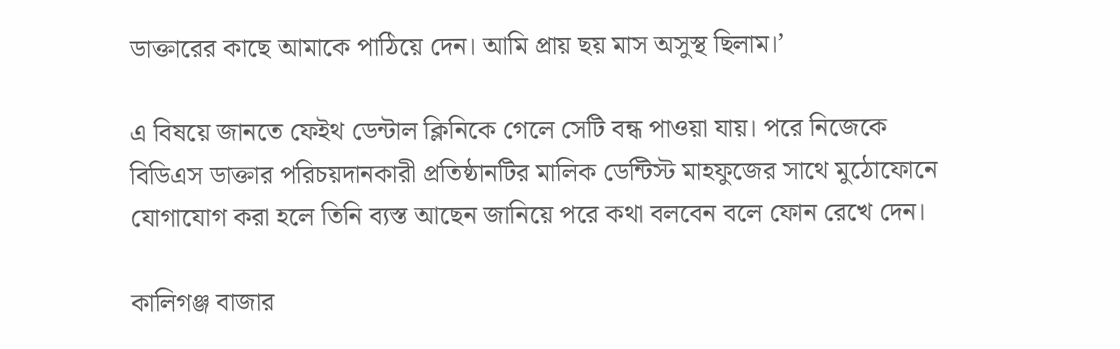ডাক্তারের কাছে আমাকে পাঠিয়ে দেন। আমি প্রায় ছয় মাস অসুস্থ ছিলাম।’

এ বিষয়ে জানতে ফেইথ ডেন্টাল ক্লিনিকে গেলে সেটি বন্ধ পাওয়া যায়। পরে নিজেকে বিডিএস ডাক্তার পরিচয়দানকারী প্রতিষ্ঠানটির মালিক ডেন্টিস্ট মাহফুজের সাথে মুঠোফোনে যোগাযোগ করা হলে তিনি ব্যস্ত আছেন জানিয়ে পরে কথা বলবেন বলে ফোন রেখে দেন।

কালিগঞ্জ বাজার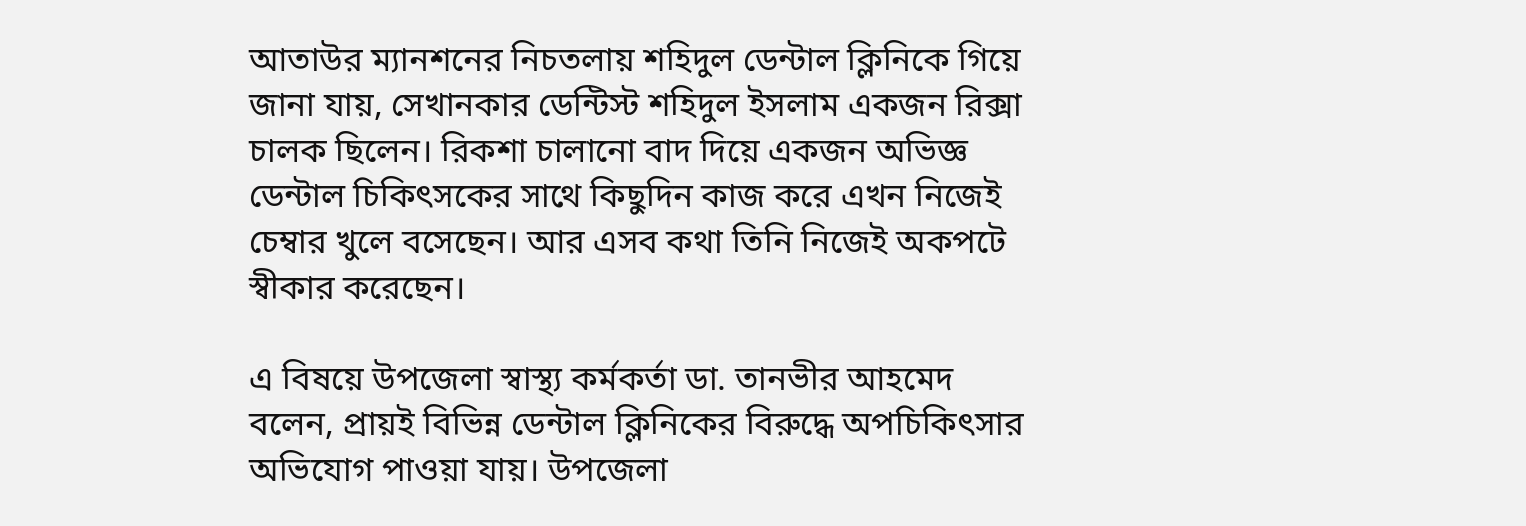আতাউর ম্যানশনের নিচতলায় শহিদুল ডেন্টাল ক্লিনিকে গিয়ে জানা যায়, সেখানকার ডেন্টিস্ট শহিদুল ইসলাম একজন রিক্সা চালক ছিলেন। রিকশা চালানো বাদ দিয়ে একজন অভিজ্ঞ ডেন্টাল চিকিৎসকের সাথে কিছুদিন কাজ করে এখন নিজেই চেম্বার খুলে বসেছেন। আর এসব কথা তিনি নিজেই অকপটে স্বীকার করেছেন।

এ বিষয়ে উপজেলা স্বাস্থ্য কর্মকর্তা ডা. তানভীর আহমেদ বলেন, প্রায়ই বিভিন্ন ডেন্টাল ক্লিনিকের বিরুদ্ধে অপচিকিৎসার অভিযোগ পাওয়া যায়। উপজেলা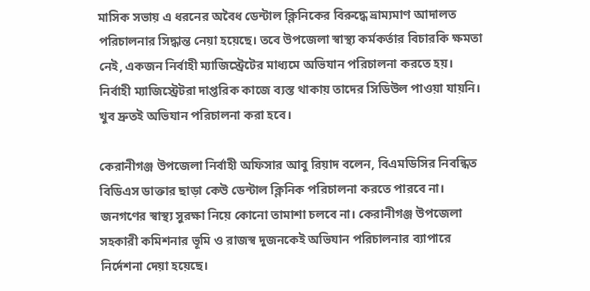মাসিক সভায় এ ধরনের অবৈধ ডেন্টাল ক্লিনিকের বিরুদ্ধে ভ্রাম্যমাণ আদালত পরিচালনার সিদ্ধান্ত নেয়া হয়েছে। তবে উপজেলা স্বাস্থ্য কর্মকর্তার বিচারকি ক্ষমতা নেই, একজন নির্বাহী ম্যাজিস্ট্রেটের মাধ্যমে অভিযান পরিচালনা করতে হয়। নির্বাহী ম্যাজিস্ট্রেটরা দাপ্তরিক কাজে ব্যস্ত থাকায় তাদের সিডিউল পাওয়া যায়নি। খুব দ্রুতই অভিযান পরিচালনা করা হবে।

কেরানীগঞ্জ উপজেলা নির্বাহী অফিসার আবু রিয়াদ বলেন, বিএমডিসির নিবন্ধিত বিডিএস ডাক্তার ছাড়া কেউ ডেন্টাল ক্লিনিক পরিচালনা করতে পারবে না। জনগণের স্বাস্থ্য সুরক্ষা নিয়ে কোনো তামাশা চলবে না। কেরানীগঞ্জ উপজেলা সহকারী কমিশনার ভূমি ও রাজস্ব দুজনকেই অভিযান পরিচালনার ব্যাপারে নির্দেশনা দেয়া হয়েছে।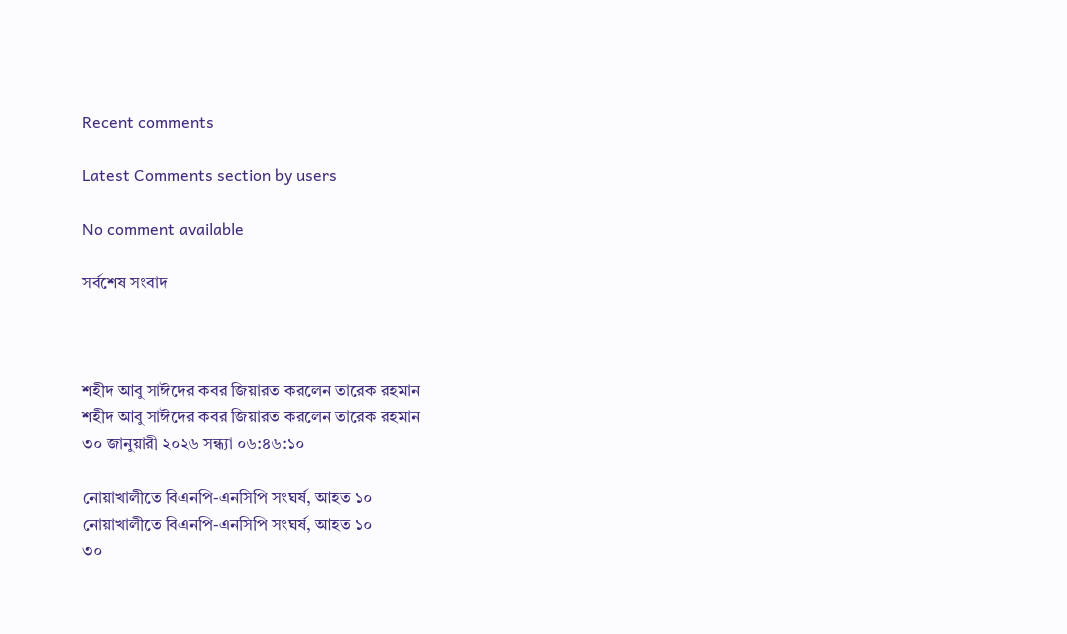Recent comments

Latest Comments section by users

No comment available

সর্বশেষ সংবাদ



শহীদ আবু সাঈদের কবর জিয়ারত করলেন তারেক রহমান
শহীদ আবু সাঈদের কবর জিয়ারত করলেন তারেক রহমান
৩০ জানুয়ারী ২০২৬ সন্ধ্যা ০৬:৪৬:১০

নোয়াখালীতে বিএনপি-এনসিপি সংঘর্ষ, আহত ১০
নোয়াখালীতে বিএনপি-এনসিপি সংঘর্ষ, আহত ১০
৩০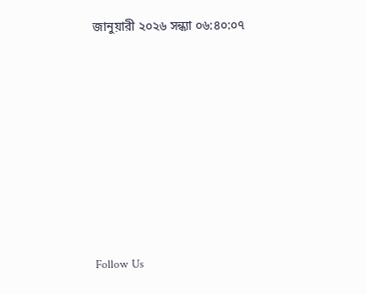জানুয়ারী ২০২৬ সন্ধ্যা ০৬:৪০:০৭








Follow Us